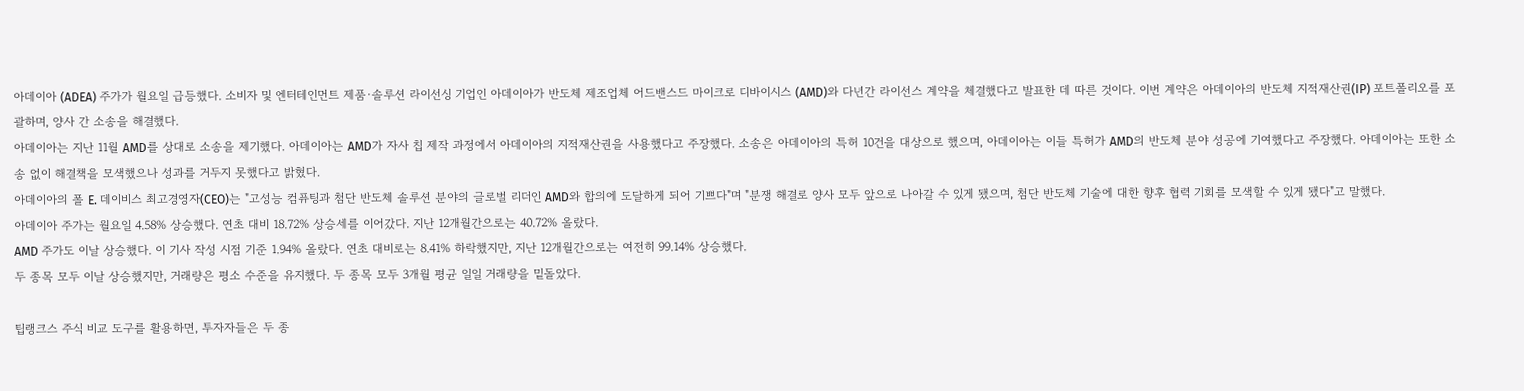아데이아 (ADEA) 주가가 월요일 급등했다. 소비자 및 엔터테인먼트 제품·솔루션 라이선싱 기업인 아데이아가 반도체 제조업체 어드밴스드 마이크로 디바이시스 (AMD)와 다년간 라이선스 계약을 체결했다고 발표한 데 따른 것이다. 이번 계약은 아데이아의 반도체 지적재산권(IP) 포트폴리오를 포괄하며, 양사 간 소송을 해결했다.
아데이아는 지난 11월 AMD를 상대로 소송을 제기했다. 아데이아는 AMD가 자사 칩 제작 과정에서 아데이아의 지적재산권을 사용했다고 주장했다. 소송은 아데이아의 특허 10건을 대상으로 했으며, 아데이아는 이들 특허가 AMD의 반도체 분야 성공에 기여했다고 주장했다. 아데이아는 또한 소송 없이 해결책을 모색했으나 성과를 거두지 못했다고 밝혔다.
아데이아의 폴 E. 데이비스 최고경영자(CEO)는 "고성능 컴퓨팅과 첨단 반도체 솔루션 분야의 글로벌 리더인 AMD와 합의에 도달하게 되어 기쁘다"며 "분쟁 해결로 양사 모두 앞으로 나아갈 수 있게 됐으며, 첨단 반도체 기술에 대한 향후 협력 기회를 모색할 수 있게 됐다"고 말했다.
아데이아 주가는 월요일 4.58% 상승했다. 연초 대비 18.72% 상승세를 이어갔다. 지난 12개월간으로는 40.72% 올랐다.
AMD 주가도 이날 상승했다. 이 기사 작성 시점 기준 1.94% 올랐다. 연초 대비로는 8.41% 하락했지만, 지난 12개월간으로는 여전히 99.14% 상승했다.
두 종목 모두 이날 상승했지만, 거래량은 평소 수준을 유지했다. 두 종목 모두 3개월 평균 일일 거래량을 밑돌았다.

팁랭크스 주식 비교 도구를 활용하면, 투자자들은 두 종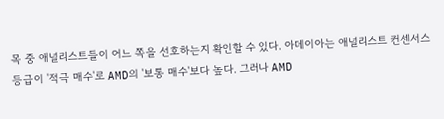목 중 애널리스트들이 어느 쪽을 선호하는지 확인할 수 있다. 아데이아는 애널리스트 컨센서스 등급이 '적극 매수'로 AMD의 '보통 매수'보다 높다. 그러나 AMD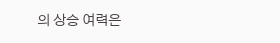의 상승 여력은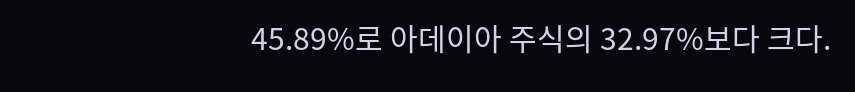45.89%로 아데이아 주식의 32.97%보다 크다.